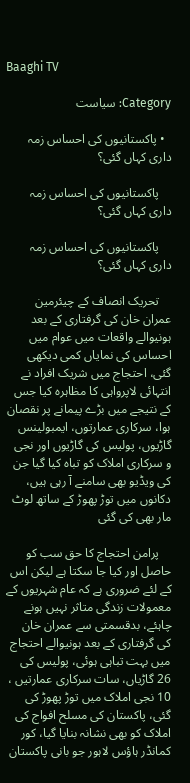Baaghi TV

Category: سیاست

  • پاکستانیوں کی احساس زمہ داری کہاں گئی؟

    پاکستانیوں کی احساس زمہ داری کہاں گئی؟

    پاکستانیوں کی احساس زمہ داری کہاں گئی؟

    تحریک انصاف کے چیئرمین عمران خان کی گرفتاری کے بعد ہونیوالے واقعات میں عوام میں احساس کی نمایاں کمی دیکھی گئی، احتجاج میں شریک افراد نے انتہائی لاپرواہی کا مظاہرہ کیا جس کے نتیجے میں بڑے پیمانے پر نقصان ہوا، سرکاری عمارتوں، ایمبولینس گاڑیوں، پولیس کی گاڑیوں اور نجی و سرکاری املاک کو تباہ کیا گیا جن کی ویڈیو بھی سامنے آ رہی ہیں، دکانوں میں توڑ پھوڑ کے ساتھ لوٹ مار بھی کی گئی

    پرامن احتجاج کا حق سب کو حاصل اور کیا جا سکتا ہے لیکن اس کے لئے ضروری ہے کہ عام شہریوں کے معمولات زندگی متاثر نہیں ہونے چاہئے، بدقسمتی سے عمران خان کی گرفتاری کے بعد ہونیوالے احتجاج میں بہت تباہی ہوئی، پولیس کی 26 گاڑیاں، سات سرکاری عمارتیں ، 10 نجی املاک میں توڑ پھوڑ کی گئی، پاکستان کی مسلح افواج کی املاک کو بھی نشانہ بنایا گیا، کور کمانڈر ہاؤس لاہور جو بانی پاکستان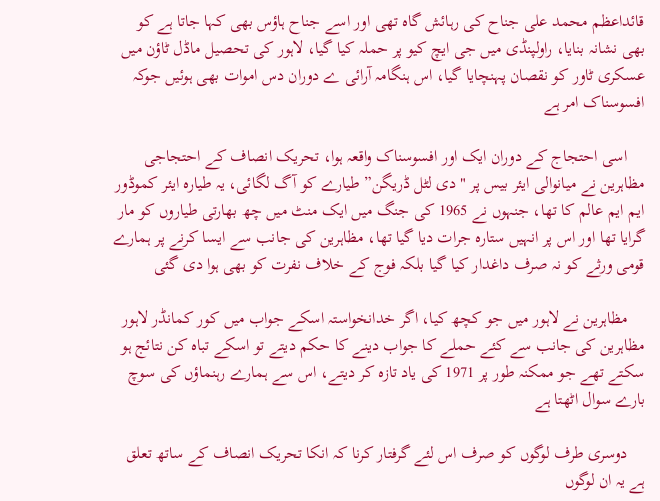قائداعظم محمد علی جناح کی رہائش گاہ تھی اور اسے جناح ہاؤس بھی کہا جاتا ہے کو بھی نشانہ بنایا، راولپنڈی میں جی ایچ کیو پر حملہ کیا گیا، لاہور کی تحصیل ماڈل ٹاؤن میں عسکری ٹاور کو نقصان پہنچایا گیا، اس ہنگامہ آرائی ے دوران دس اموات بھی ہوئیں جوکہ افسوسناک امر ہے

    اسی احتجاج کے دوران ایک اور افسوسناک واقعہ ہوا، تحریک انصاف کے احتجاجی مظاہرین نے میانوالی ایئر بیس پر "دی لٹل ڈریگن” طیارے کو آگ لگائی، یہ طیارہ ایئر کموڈور ایم ایم عالم کا تھا، جنہوں نے 1965 کی جنگ میں ایک منٹ میں چھ بھارتی طیاروں کو مار گرایا تھا اور اس پر انہیں ستارہ جرات دیا گیا تھا، مظاہرین کی جانب سے ایسا کرنے پر ہمارے قومی ورثے کو نہ صرف داغدار کیا گیا بلکہ فوج کے خلاف نفرت کو بھی ہوا دی گئی

    مظاہرین نے لاہور میں جو کچھ کیا، اگر خدانخواستہ اسکے جواب میں کور کمانڈر لاہور مظاہرین کی جانب سے کئے حملے کا جواب دینے کا حکم دیتے تو اسکے تباہ کن نتائج ہو سکتے تھے جو ممکنہ طور پر 1971 کی یاد تازہ کر دیتے، اس سے ہمارے رہنماؤں کی سوچ بارے سوال اٹھتا ہے

    دوسری طرف لوگوں کو صرف اس لئے گرفتار کرنا کہ انکا تحریک انصاف کے ساتھ تعلق ہے یہ ان لوگوں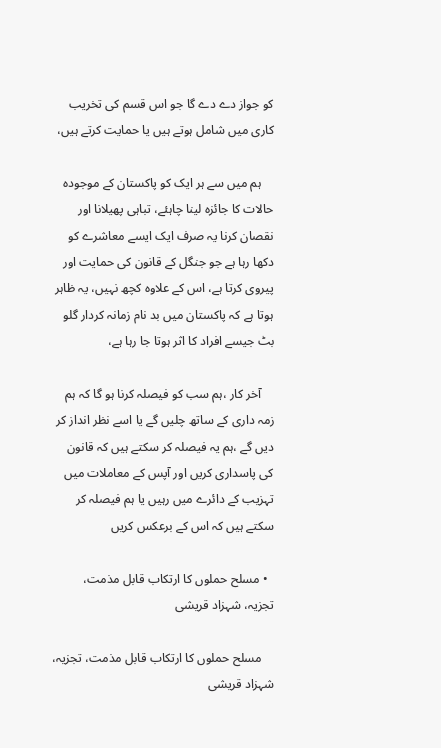کو جواز دے دے گا جو اس قسم کی تخریب کاری میں شامل ہوتے ہیں یا حمایت کرتے ہیں،

    ہم میں سے ہر ایک کو پاکستان کے موجودہ حالات کا جائزہ لینا چاہئے، تباہی پھیلانا اور نقصان کرنا یہ صرف ایک ایسے معاشرے کو دکھا رہا ہے جو جنگل کے قانون کی حمایت اور پیروی کرتا ہے، اس کے علاوہ کچھ نہیں، یہ ظاہر ہوتا ہے کہ پاکستان میں بد نام زمانہ کردار گلو بٹ جیسے افراد کا اثر ہوتا جا رہا ہے،

    آخر کار ،ہم سب کو فیصلہ کرنا ہو گا کہ ہم زمہ داری کے ساتھ چلیں گے یا اسے نظر انداز کر دیں گے ،ہم یہ فیصلہ کر سکتے ہیں کہ قانون کی پاسداری کریں اور آپس کے معاملات میں تہزیب کے دائرے میں رہیں یا ہم فیصلہ کر سکتے ہیں کہ اس کے برعکس کریں

  • مسلح حملوں کا ارتکاب قابل مذمت، تجزیہ، شہزاد قریشی

    مسلح حملوں کا ارتکاب قابل مذمت، تجزیہ، شہزاد قریشی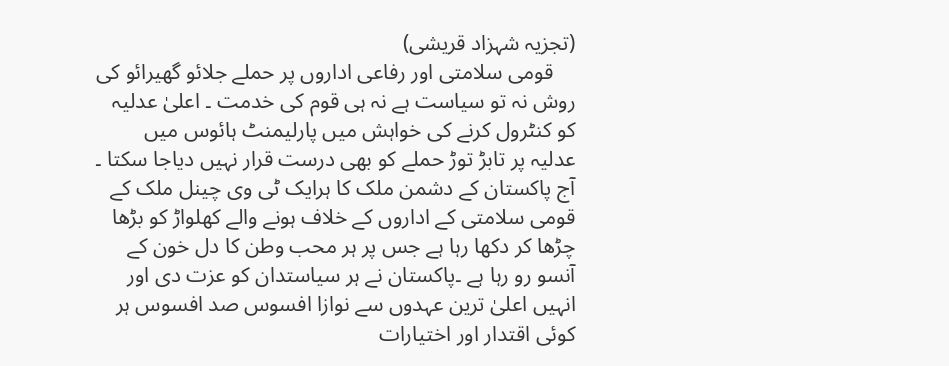(تجزیہ شہزاد قریشی)
    قومی سلامتی اور رفاعی اداروں پر حملے جلائو گھیرائو کی روش نہ تو سیاست ہے نہ ہی قوم کی خدمت ۔ اعلیٰ عدلیہ کو کنٹرول کرنے کی خواہش میں پارلیمنٹ ہائوس میں عدلیہ پر تابڑ توڑ حملے کو بھی درست قرار نہیں دیاجا سکتا ۔ آج پاکستان کے دشمن ملک کا ہرایک ٹی وی چینل ملک کے قومی سلامتی کے اداروں کے خلاف ہونے والے کھلواڑ کو بڑھا چڑھا کر دکھا رہا ہے جس پر ہر محب وطن کا دل خون کے آنسو رو رہا ہے ۔پاکستان نے ہر سیاستدان کو عزت دی اور انہیں اعلیٰ ترین عہدوں سے نوازا افسوس صد افسوس ہر کوئی اقتدار اور اختیارات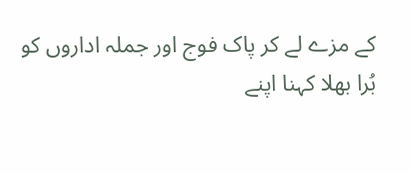کے مزے لے کر پاک فوج اور جملہ اداروں کو بُرا بھلا کہنا اپنے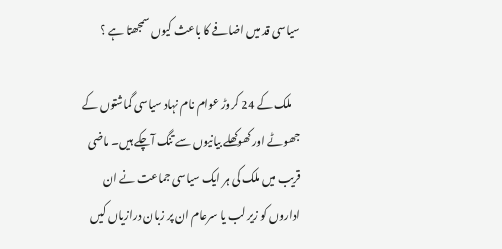سیاسی قد میں اضافے کا باعث کیوں سمجھتا ہے ؟

    ملک کے 24 کروڑ عوام نام نہاد سیاسی گماشتوں کے جھوٹے اور کھوکھلے بیانیوں سے تنگ آچکے ہیں۔ ماضی قریب میں ملک کی ہر ایک سیاسی جماعت نے ان اداروں کو زیر لب یا سرعام ان پر زبان درازیاں کیں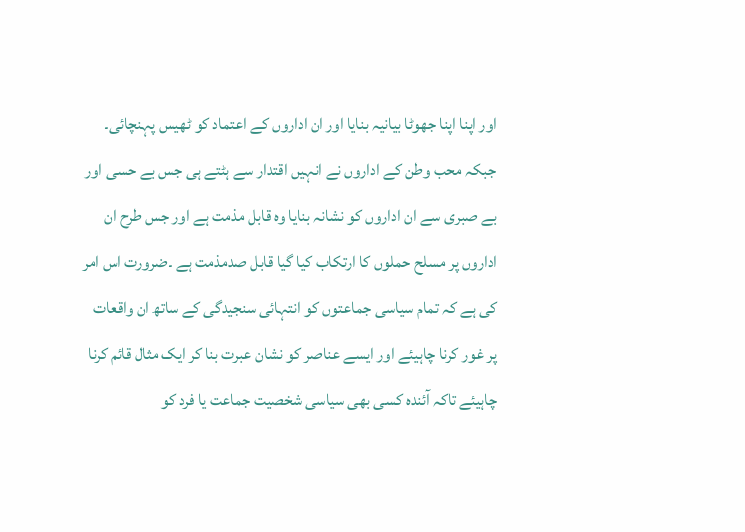اور اپنا اپنا جھوٹا بیانیہ بنایا اور ان اداروں کے اعتماد کو ٹھیس پہنچائی۔ جبکہ محب وطن کے اداروں نے انہیں اقتدار سے ہٹتے ہی جس بے حسی اور بے صبری سے ان اداروں کو نشانہ بنایا وہ قابل مذمت ہے اور جس طرح ان اداروں پر مسلح حملوں کا ارتکاب کیا گیا قابل صدمذمت ہے ۔ضرورت اس امر کی ہے کہ تمام سیاسی جماعتوں کو انتہائی سنجیدگی کے ساتھ ان واقعات پر غور کرنا چاہیئے اور ایسے عناصر کو نشان عبرت بنا کر ایک مثال قائم کرنا چاہیئے تاکہ آئندہ کسی بھی سیاسی شخصیت جماعت یا فرد کو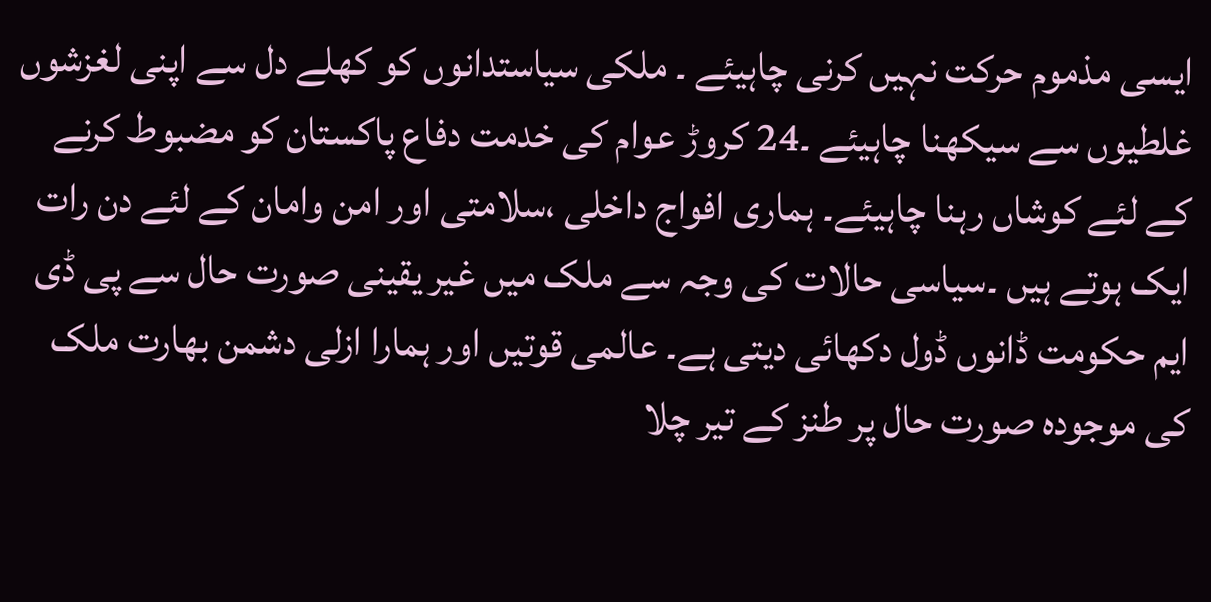ایسی مذموم حرکت نہیں کرنی چاہیئے ۔ ملکی سیاستدانوں کو کھلے دل سے اپنی لغزشوں غلطیوں سے سیکھنا چاہیئے ۔24 کروڑ عوام کی خدمت دفاع پاکستان کو مضبوط کرنے کے لئے کوشاں رہنا چاہیئے۔ ہماری افواج داخلی ،سلامتی اور امن وامان کے لئے دن رات ایک ہوتے ہیں ۔سیاسی حالات کی وجہ سے ملک میں غیر یقینی صورت حال سے پی ڈی ایم حکومت ڈانوں ڈول دکھائی دیتی ہے۔ عالمی قوتیں اور ہمارا ازلی دشمن بھارت ملک کی موجودہ صورت حال پر طنز کے تیر چلا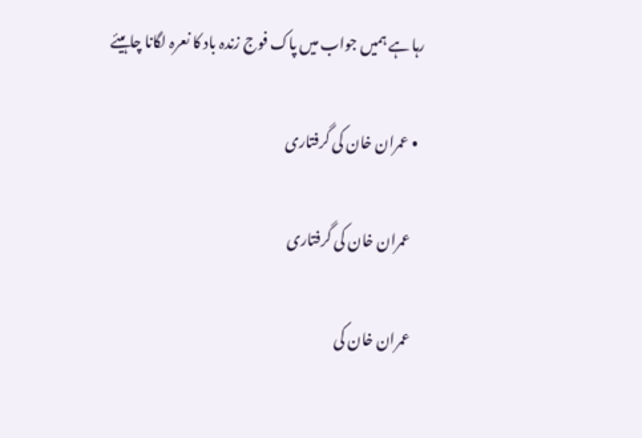رہا ہے ہمیں جواب میں پاک فوج زندہ باد کا نعرہ لگانا چاہیئے

  • عمران خان کی گرفتاری

    عمران خان کی گرفتاری

    عمران خان کی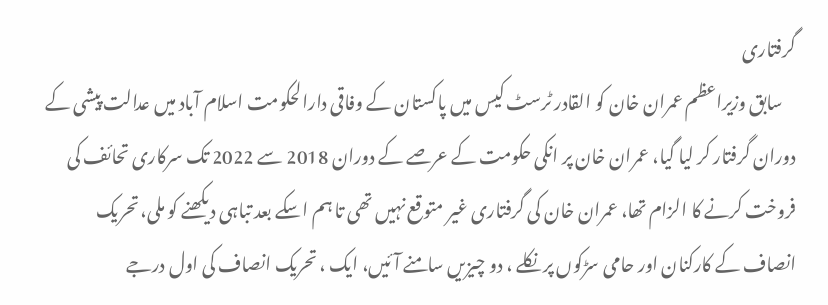گرفتاری
    سابق وزیراعظم عمران خان کو القادر ٹرسٹ کیس میں پاکستان کے وفاقی دارالحکومت اسلام آباد میں عدالت پیشی کے دوران گرفتار کر لیا گیا، عمران خان پر انکی حکومت کے عرصے کے دوران 2018 سے 2022 تک سرکاری تحائف کی فروخت کرنے کا الزام تھا، عمران خان کی گرفتاری غیر متوقع نہیں تھی تا ہم اسکے بعد تباہی دیکھنے کو ملی، تحریک انصاف کے کارکنان اور حامی سڑکوں پر نکلے ، دو چیزیں سامنے آئیں، ایک ، تحریک انصاف کی اول درجے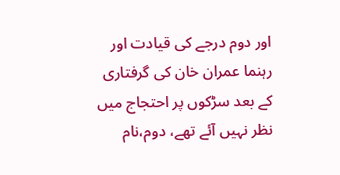اور دوم درجے کی قیادت اور رہنما عمران خان کی گرفتاری کے بعد سڑکوں پر احتجاج میں نظر نہیں آئے تھے، دوم،نام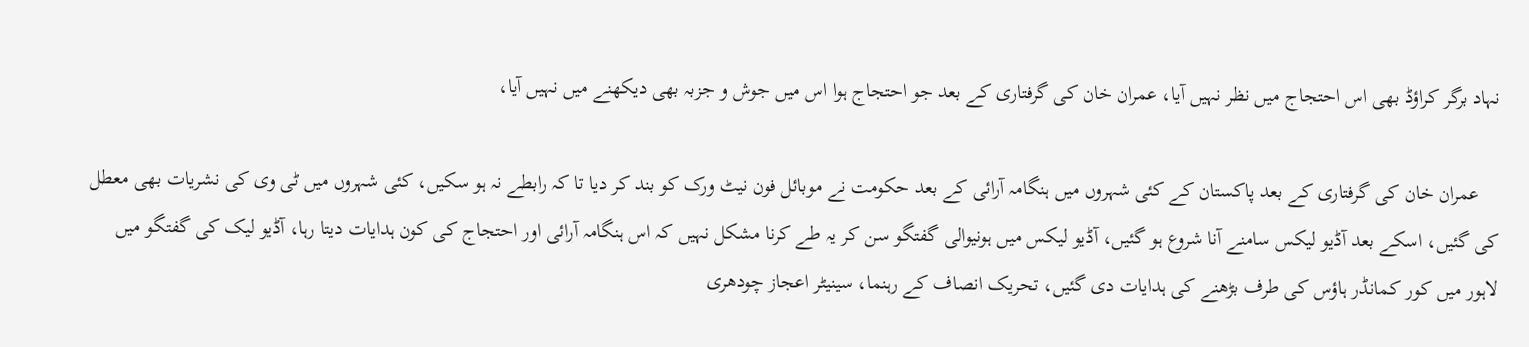نہاد برگر کراؤڈ بھی اس احتجاج میں نظر نہیں آیا، عمران خان کی گرفتاری کے بعد جو احتجاج ہوا اس میں جوش و جزبہ بھی دیکھنے میں نہیں آیا،

    عمران خان کی گرفتاری کے بعد پاکستان کے کئی شہروں میں ہنگامہ آرائی کے بعد حکومت نے موبائل فون نیٹ ورک کو بند کر دیا تا کہ رابطے نہ ہو سکیں، کئی شہروں میں ٹی وی کی نشریات بھی معطل کی گئیں، اسکے بعد آڈیو لیکس سامنے آنا شروع ہو گئیں، آڈیو لیکس میں ہونیوالی گفتگو سن کر یہ طے کرنا مشکل نہیں کہ اس ہنگامہ آرائی اور احتجاج کی کون ہدایات دیتا رہا، آڈیو لیک کی گفتگو میں لاہور میں کور کمانڈر ہاؤس کی طرف بڑھنے کی ہدایات دی گئیں، تحریک انصاف کے رہنما، سینیٹر اعجاز چودھری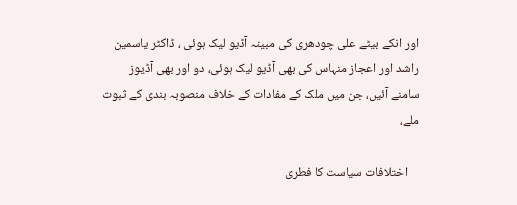اور انکے بیٹے علی چودھری کی مبینہ آڈیو لیک ہوئی ، ڈاکٹر یاسمین راشد اور اعجاز منہاس کی بھی آڈیو لیک ہوئی، دو اور بھی آڈیوز سامنے آئیں، جن میں ملک کے مفادات کے خلاف منصوبہ بندی کے ثبوت ملے،

    اختلافات سیاست کا فطری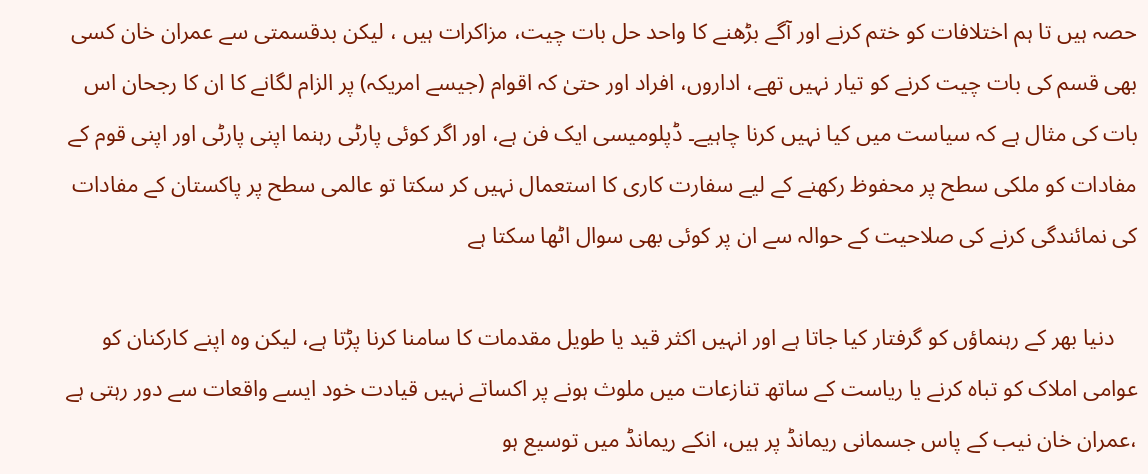حصہ ہیں تا ہم اختلافات کو ختم کرنے اور آگے بڑھنے کا واحد حل بات چیت، مزاکرات ہیں ، لیکن بدقسمتی سے عمران خان کسی بھی قسم کی بات چیت کرنے کو تیار نہیں تھے، اداروں، افراد اور حتیٰ کہ اقوام (جیسے امریکہ) پر الزام لگانے کا ان کا رجحان اس بات کی مثال ہے کہ سیاست میں کیا نہیں کرنا چاہیے۔ ڈپلومیسی ایک فن ہے، اور اگر کوئی پارٹی رہنما اپنی پارٹی اور اپنی قوم کے مفادات کو ملکی سطح پر محفوظ رکھنے کے لیے سفارت کاری کا استعمال نہیں کر سکتا تو عالمی سطح پر پاکستان کے مفادات کی نمائندگی کرنے کی صلاحیت کے حوالہ سے ان پر کوئی بھی سوال اٹھا سکتا ہے

    دنیا بھر کے رہنماؤں کو گرفتار کیا جاتا ہے اور انہیں اکثر قید یا طویل مقدمات کا سامنا کرنا پڑتا ہے، لیکن وہ اپنے کارکنان کو عوامی املاک کو تباہ کرنے یا ریاست کے ساتھ تنازعات میں ملوث ہونے پر اکساتے نہیں قیادت خود ایسے واقعات سے دور رہتی ہے ،عمران خان نیب کے پاس جسمانی ریمانڈ پر ہیں، انکے ریمانڈ میں توسیع ہو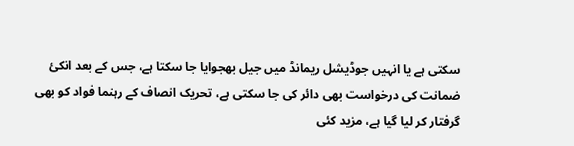سکتی ہے یا انہیں جوڈیشل ریمانڈ میں جیل بھجوایا جا سکتا ہے، جس کے بعد انکئ ضمانت کی درخواست بھی دائر کی جا سکتی ہے، تحریک انصاف کے رہنما فواد کو بھی گرفتار کر لیا گیا ہے، مزید کئی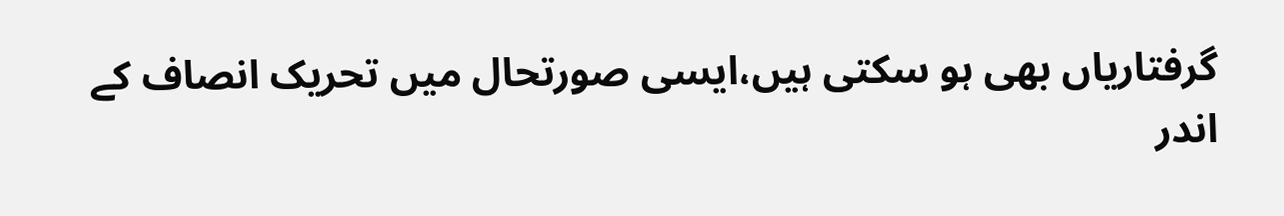گرفتاریاں بھی ہو سکتی ہیں،ایسی صورتحال میں تحریک انصاف کے اندر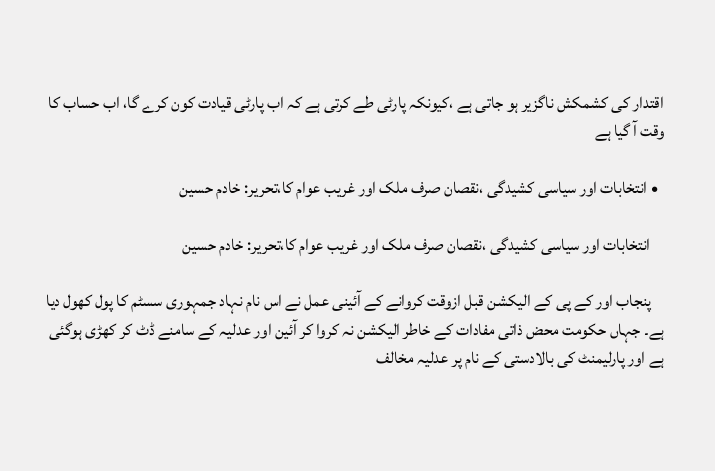اقتدار کی کشمکش ناگزیر ہو جاتی ہے ،کیونکہ پارٹی طے کرتی ہے کہ اب پارٹی قیادت کون کرے گا، اب حساب کا وقت آ گیا ہے

  • انتخابات اور سیاسی کشیدگی ،نقصان صرف ملک اور غریب عوام کا،تحریر: خادم حسین

    انتخابات اور سیاسی کشیدگی ،نقصان صرف ملک اور غریب عوام کا،تحریر: خادم حسین

    پنجاب اور کے پی کے الیکشن قبل ازوقت کروانے کے آئینی عمل نے اس نام نہاد جمہوری سسٹم کا پول کھول دیا ہے۔ جہاں حکومت محض ذاتی مفادات کے خاطر الیکشن نہ کروا کر آئین اور عدلیہ کے سامنے ڈٹ کر کھڑی ہوگئی ہے اور پارلیمنٹ کی بالادستی کے نام پر عدلیہ مخالف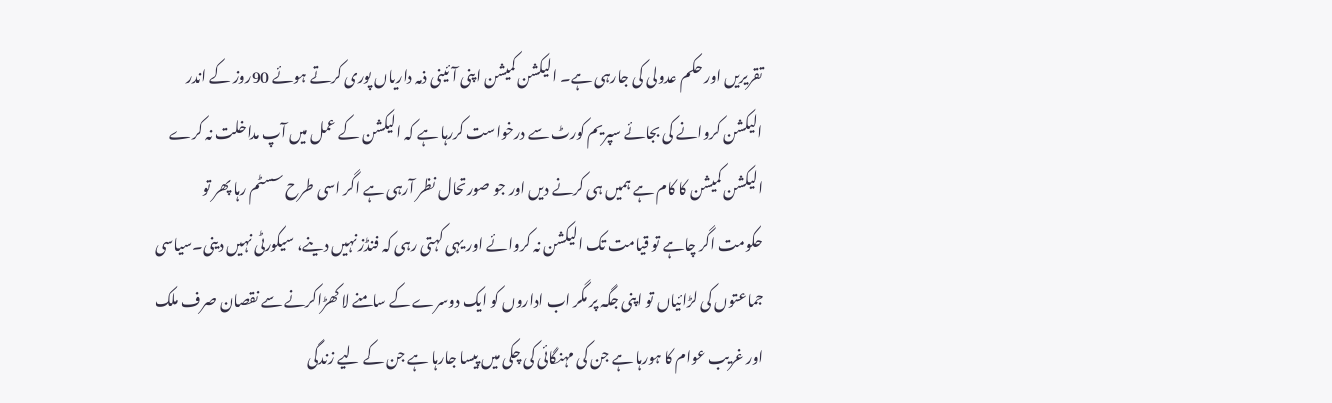تقریریں اور حکم عدولی کی جارہی ہے۔ الیکشن کمیشن اپنی آئینی ذمہ داریاں پوری کرتے ہوئے 90روز کے اندر الیکشن کروانے کی بجائے سپریم کورٹ سے درخواست کررہا ہے کہ الیکشن کے عمل میں آپ مداخلت نہ کرے الیکشن کمیشن کا کام ہے ہمیں ہی کرنے دیں اور جو صورتحال نظر آرہی ہے اگر اسی طرح سسٹم رہا پھر تو حکومت اگر چاہے تو قیامت تک الیکشن نہ کروائے اور یہی کہتی رہی کہ فنڈز نہیں دینے، سیکورٹی نہیں دینی۔سیاسی جماعتوں کی لڑائیاں تو اپنی جگہ پر مگر اب اداروں کو ایک دوسرے کے سامنے لا کھڑاکرنے سے نقصان صرف ملک اور غریب عوام کا ہورہا ہے جن کی مہنگائی کی چکی میں پیسا جارہا ہے جن کے لیے زندگی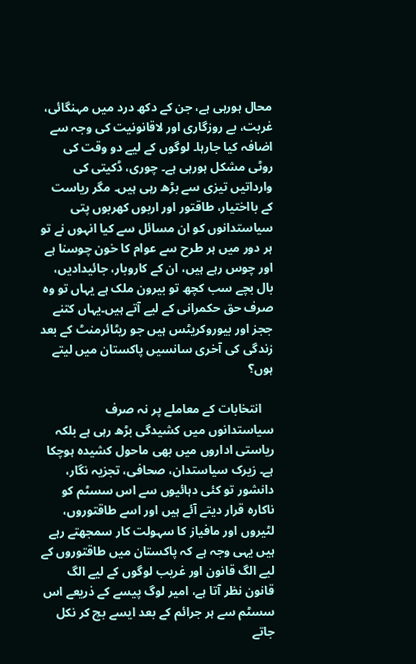محال ہورہی ہے، جن کے دکھ درد میں مہنگائی، غربت، بے روزگاری اور لاقانونیت کی وجہ سے اضافہ کیا جارہا۔ لوگوں کے لیے دو وقت کی روٹی مشکل ہورہی ہے۔ چوری، ڈکیتی کی وارداتیں تیزی سے بڑھ رہی ہیں۔ مگر ریاست کے بااختیار، طاقتور اور اربوں کھربوں پتی سیاستدانوں کو ان مسائل سے کیا انہوں نے تو ہر دور میں ہر طرح سے عوام کا خون چوسنا ہے اور چوس رہے ہیں، ان کے کاروبار، جائیدادیں، بال بچے سب کچھ تو بیرون ملک ہے یہاں تو وہ صرف حق حکمرانی کے لیے آتے ہیں۔یہاں کتنے ججز اور بیوروکریٹس ہیں جو ریٹائرمنٹ کے بعد زندگی کی آخری سانسیں پاکستان میں لیتے ہوں؟

    انتخابات کے معاملے پر نہ صرف سیاستدانوں میں کشیدگی بڑھ رہی ہے بلکہ ریاستی اداروں میں بھی ماحول کشیدہ ہوچکا ہے۔ زیرک سیاستدان، صحافی، تجزیہ نگار، دانشور تو کئی دہائیوں سے اس سسٹم کو ناکارہ قرار دیتے آئے ہیں اور اسے طاقتوروں، لٹیروں اور مافیاز کا سہولت کار سمجھتے رہے ہیں یہی وجہ ہے کہ پاکستان میں طاقتوروں کے لیے الگ قانون اور غریب لوگوں کے لیے الگ قانون نظر آتا ہے، امیر لوگ پیسے کے ذریعے اس سسٹم سے ہر جرائم کے بعد ایسے بچ کر نکل جاتے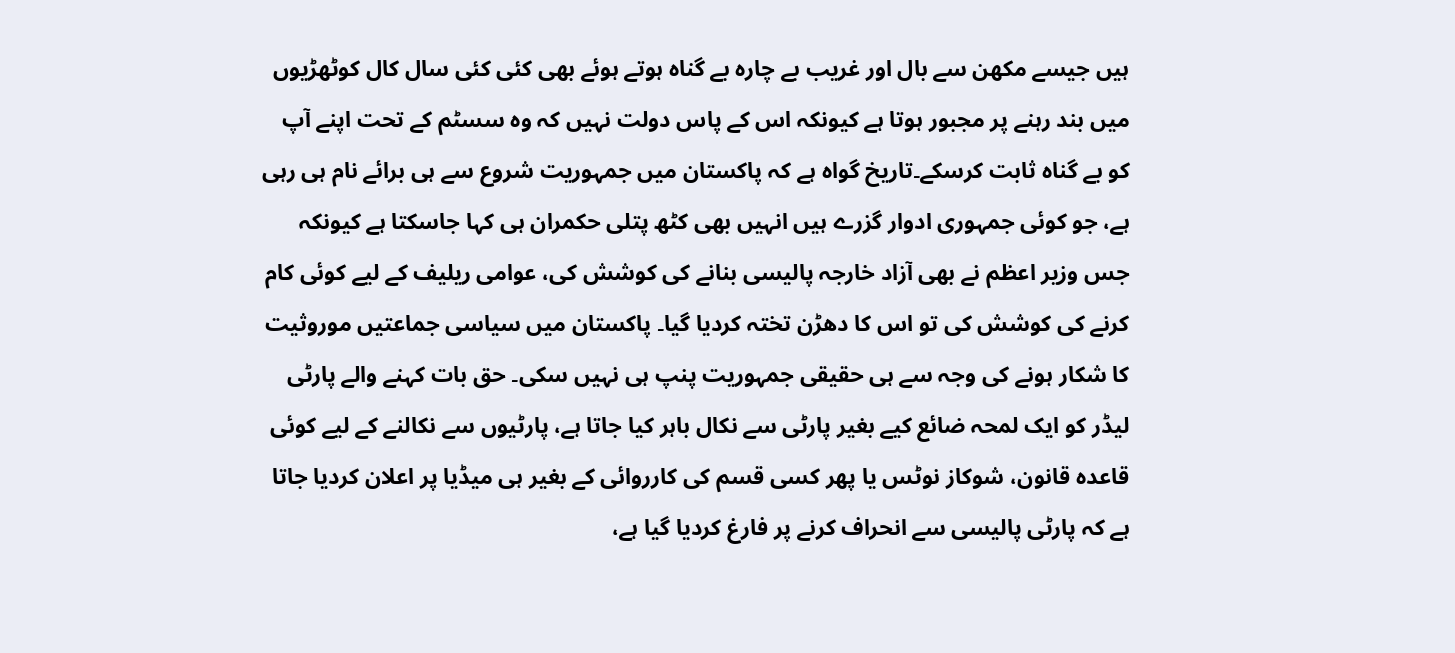ہیں جیسے مکھن سے بال اور غریب بے چارہ بے گناہ ہوتے ہوئے بھی کئی کئی سال کال کوٹھڑیوں میں بند رہنے پر مجبور ہوتا ہے کیونکہ اس کے پاس دولت نہیں کہ وہ سسٹم کے تحت اپنے آپ کو بے گناہ ثابت کرسکے۔تاریخ گواہ ہے کہ پاکستان میں جمہوریت شروع سے ہی برائے نام ہی رہی ہے، جو کوئی جمہوری ادوار گزرے ہیں انہیں بھی کٹھ پتلی حکمران ہی کہا جاسکتا ہے کیونکہ جس وزیر اعظم نے بھی آزاد خارجہ پالیسی بنانے کی کوشش کی، عوامی ریلیف کے لیے کوئی کام کرنے کی کوشش کی تو اس کا دھڑن تختہ کردیا گیا۔ پاکستان میں سیاسی جماعتیں موروثیت کا شکار ہونے کی وجہ سے ہی حقیقی جمہوریت پنپ ہی نہیں سکی۔ حق بات کہنے والے پارٹی لیڈر کو ایک لمحہ ضائع کیے بغیر پارٹی سے نکال باہر کیا جاتا ہے، پارٹیوں سے نکالنے کے لیے کوئی قاعدہ قانون، شوکاز نوٹس یا پھر کسی قسم کی کارروائی کے بغیر ہی میڈیا پر اعلان کردیا جاتا ہے کہ پارٹی پالیسی سے انحراف کرنے پر فارغ کردیا گیا ہے،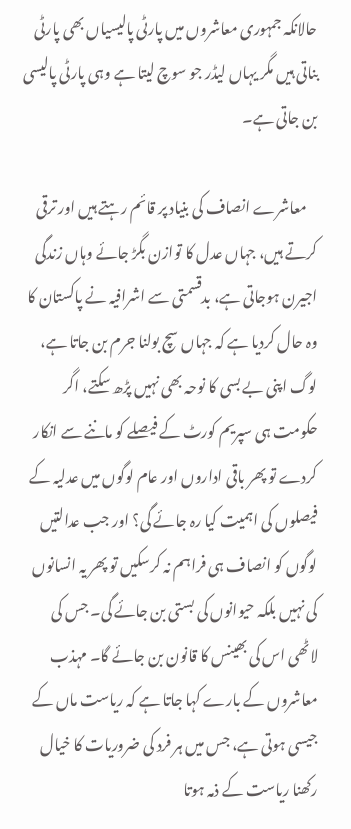حالانکہ جمہوری معاشروں میں پارٹی پالیسیاں بھی پارٹی بناتی ہیں مگر یہاں لیڈر جو سوچ لیتا ہے وہی پارٹی پالیسی بن جاتی ہے۔

    معاشرے انصاف کی بنیاد پر قائم رہتے ہیں اور ترقی کرتے ہیں، جہاں عدل کا توازن بگڑ جائے وہاں زندگی اجیرن ہوجاتی ہے، بدقسمتی سے اشرافیہ نے پاکستان کا وہ حال کردیا ہے کہ جہاں سچ بولنا جرم بن جاتا ہے، لوگ اپنی بے بسی کا نوحہ بھی نہیں پڑھ سکتے، اگر حکومت ہی سپریم کورٹ کے فیصلے کو ماننے سے انکار کردے تو پھر باقی اداروں اور عام لوگوں میں عدلیہ کے فیصلوں کی اہمیت کیا رہ جائے گی؟ اور جب عدالتیں لوگوں کو انصاف ہی فراہم نہ کرسکیں تو پھر یہ انسانوں کی نہیں بلکہ حیوانوں کی بستی بن جائے گی۔ جس کی لاٹھی اس کی بھینس کا قانون بن جائے گا۔ مہذب معاشروں کے بارے کہا جاتا ہے کہ ریاست ماں کے جیسی ہوتی ہے، جس میں ہر فرد کی ضروریات کا خیال رکھنا ریاست کے ذمہ ہوتا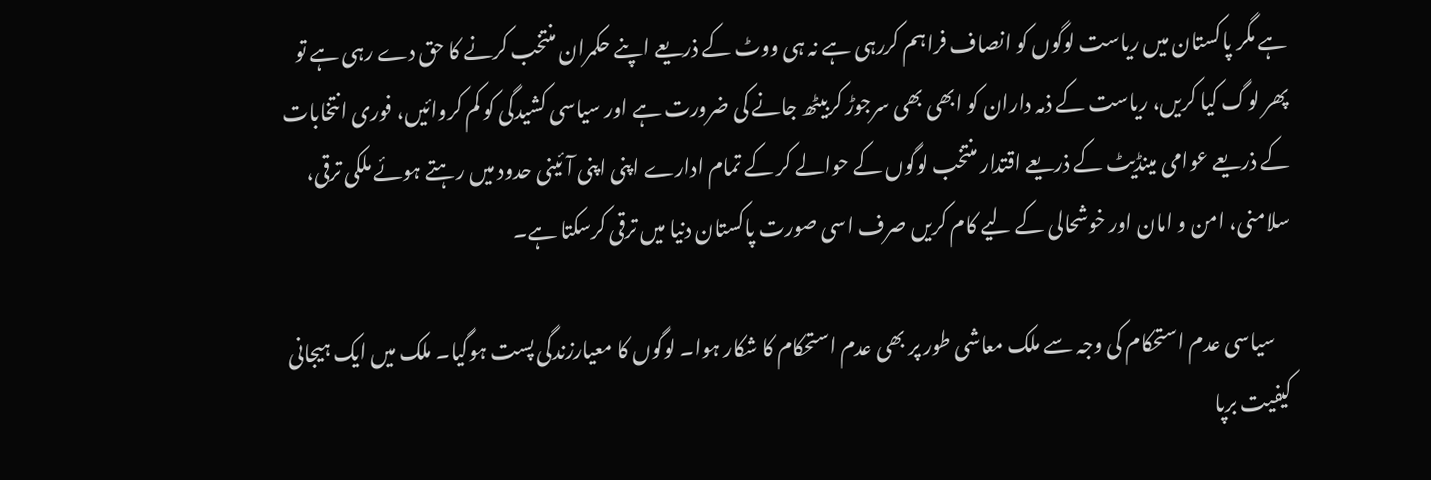ہے مگر پاکستان میں ریاست لوگوں کو انصاف فراہم کررہی ہے نہ ہی ووٹ کے ذریعے اپنے حکمران منتخب کرنے کا حق دے رہی ہے تو پھر لوگ کیا کریں، ریاست کے ذمہ داران کو ابھی بھی سرجوڑ کربیٹھ جانے کی ضرورت ہے اور سیاسی کشیدگی کو کم کروائیں، فوری انتخابات کے ذریعے عوامی مینڈیٹ کے ذریعے اقتدار منتخب لوگوں کے حوالے کر کے تمام ادارے اپنی اپنی آئینی حدود میں رہتے ہوئے ملکی ترقی، سلامنی، امن و امان اور خوشحالی کے لیے کام کریں صرف اسی صورت پاکستان دنیا میں ترقی کرسکتا ہے۔

    سیاسی عدم استحکام کی وجہ سے ملک معاشی طور پر بھی عدم استحکام کا شکار ہوا۔ لوگوں کا معیارزندگی پست ہوگیا۔ ملک میں ایک ہیجانی کیفیت برپا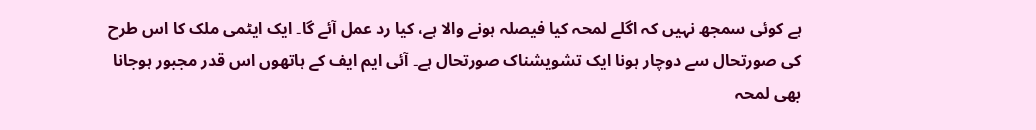ہے کوئی سمجھ نہیں کہ اگلے لمحہ کیا فیصلہ ہونے والا ہے، کیا رد عمل آئے گا۔ ایک ایٹمی ملک کا اس طرح کی صورتحال سے دوچار ہونا ایک تشویشناک صورتحال ہے۔ آئی ایم ایف کے ہاتھوں اس قدر مجبور ہوجانا بھی لمحہ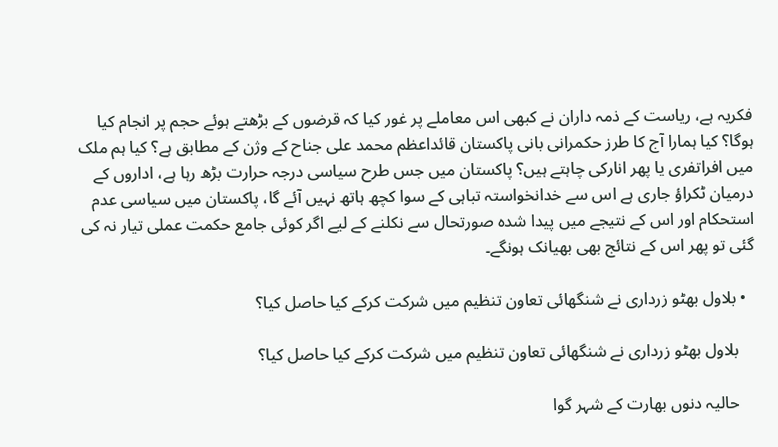فکریہ ہے، ریاست کے ذمہ داران نے کبھی اس معاملے پر غور کیا کہ قرضوں کے بڑھتے ہوئے حجم پر انجام کیا ہوگا؟ کیا ہمارا آج کا طرز حکمرانی بانی پاکستان قائداعظم محمد علی جناح کے وژن کے مطابق ہے؟ کیا ہم ملک میں افراتفری یا پھر انارکی چاہتے ہیں؟ پاکستان میں جس طرح سیاسی درجہ حرارت بڑھ رہا ہے، اداروں کے درمیان ٹکراؤ جاری ہے اس سے خدانخواستہ تباہی کے سوا کچھ ہاتھ نہیں آئے گا، پاکستان میں سیاسی عدم استحکام اور اس کے نتیجے میں پیدا شدہ صورتحال سے نکلنے کے لیے اگر کوئی جامع حکمت عملی تیار نہ کی گئی تو پھر اس کے نتائج بھی بھیانک ہونگے۔

  • بلاول بھٹو زرداری نے شنگھائی تعاون تنظیم میں شرکت کرکے کیا حاصل کیا؟

    بلاول بھٹو زرداری نے شنگھائی تعاون تنظیم میں شرکت کرکے کیا حاصل کیا؟

    حالیہ دنوں بھارت کے شہر گوا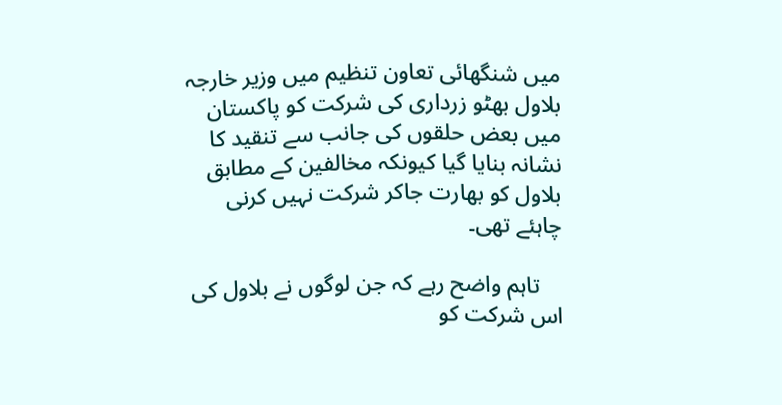میں شنگھائی تعاون تنظیم میں وزیر خارجہ بلاول بھٹو زرداری کی شرکت کو پاکستان میں بعض حلقوں کی جانب سے تنقید کا نشانہ بنایا گیا کیونکہ مخالفین کے مطابق بلاول کو بھارت جاکر شرکت نہیں کرنی چاہئے تھی۔

    تاہم واضح رہے کہ جن لوگوں نے بلاول کی اس شرکت کو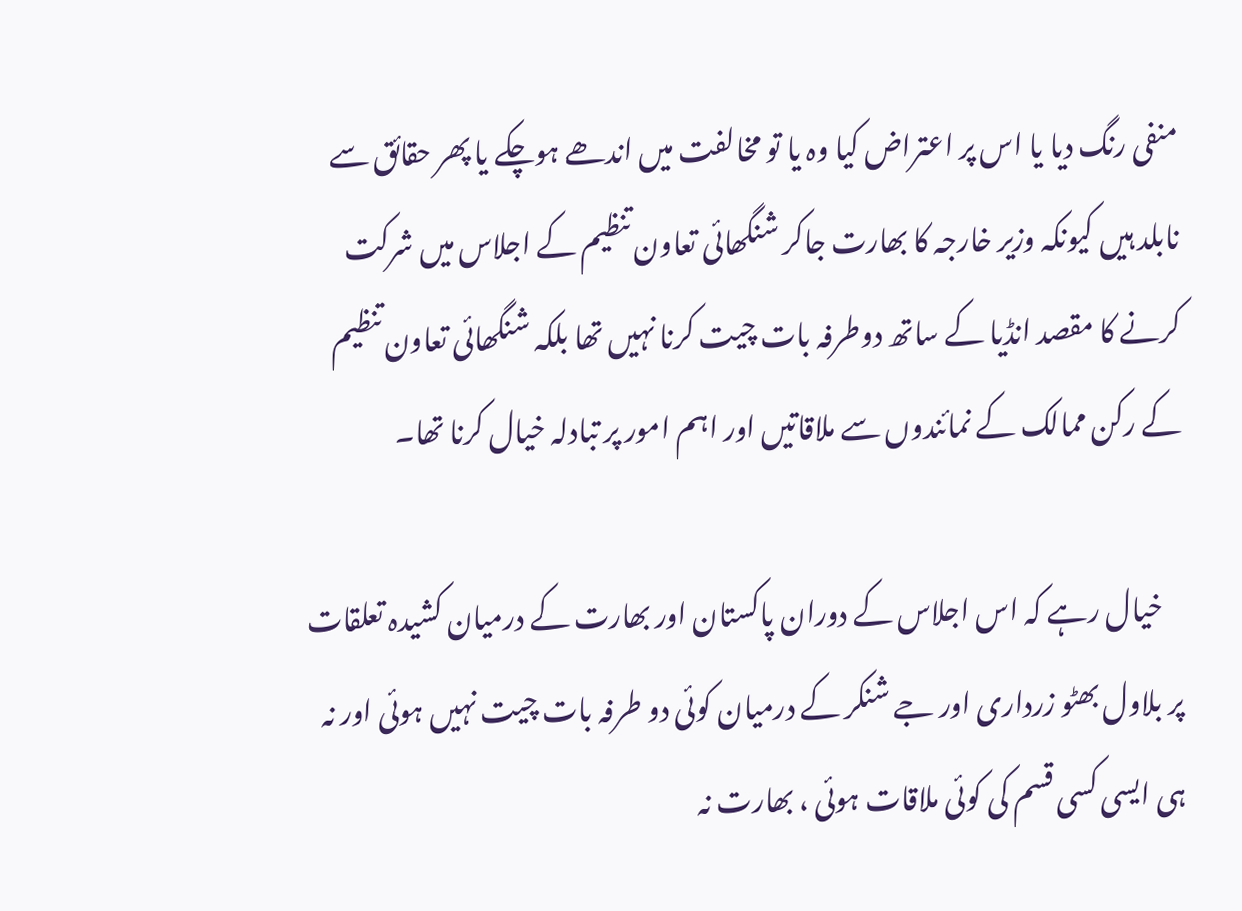منفی رنگ دیا یا اس پر اعتراض کیا وہ یا تو مخالفت میں اندھے ہوچکے یا پھر حقائق سے نابلد ہیں کیونکہ وزیر خارجہ کا بھارت جاکر شنگھائی تعاون تنظیم کے اجلاس میں شرکت کرنے کا مقصد انڈیا کے ساتھ دوطرفہ بات چیت کرنا نہیں تھا بلکہ شنگھائی تعاون تنظیم کے رکن ممالک کے نمائندوں سے ملاقاتیں اور اہم امور پر تبادلہ خیال کرنا تھا۔

    خیال رہے کہ اس اجلاس کے دوران پاکستان اور بھارت کے درمیان کشیدہ تعلقات پر بلاول بھٹو زرداری اور جے شنکر کے درمیان کوئی دو طرفہ بات چیت نہیں ہوئی اور نہ ہی ایسی کسی قسم کی کوئی ملاقات ہوئی ، بھارت نہ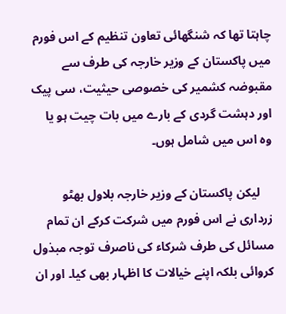چاہتا تھا کہ شنگھائی تعاون تنظیم کے اس فورم میں پاکستان کے وزیر خارجہ کی طرف سے مقبوضہ کشمیر کی خصوصی حیثیت، سی پیک اور دہشت گردی کے بارے میں بات چیت ہو یا وہ اس میں شامل ہوں۔

    لیکن پاکستان کے وزیر خارجہ بلاول بھٹو زرداری نے اس فورم میں شرکت کرکے ان تمام مسائل کی طرف شرکاء کی ناصرف توجہ مبذول کروائی بلکہ اپنے خیالات کا اظہار بھی کیا۔ اور ان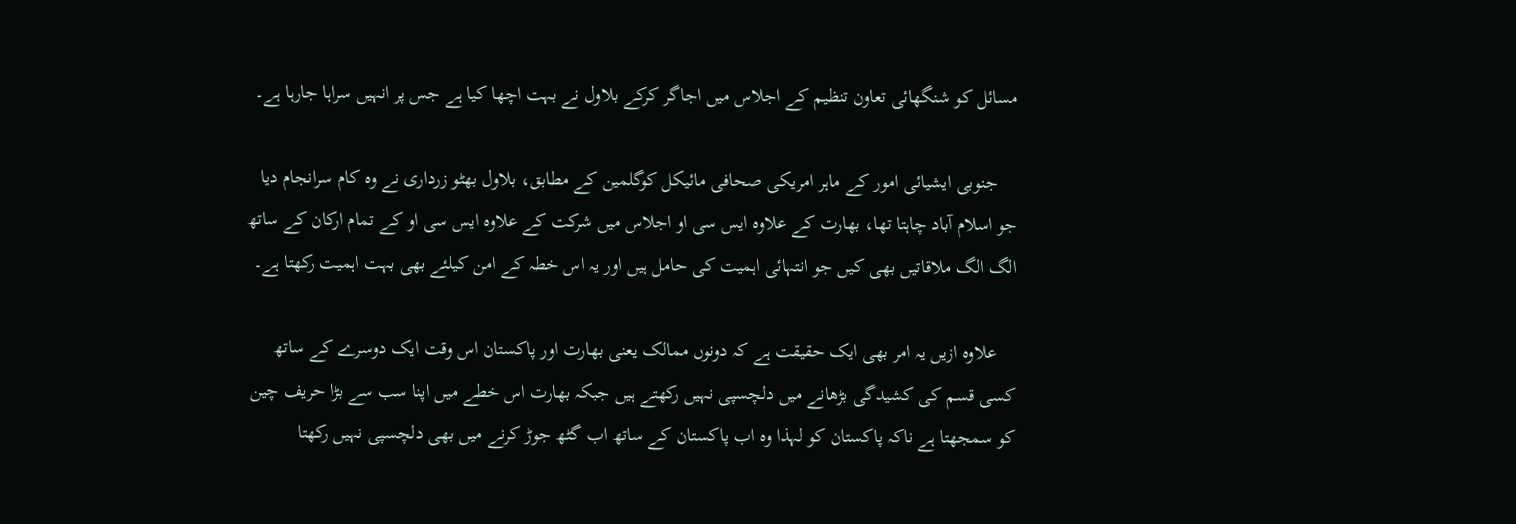مسائل کو شنگھائی تعاون تنظیم کے اجلاس میں اجاگر کرکے بلاول نے بہت اچھا کیا ہے جس پر انہیں سراہا جارہا ہے۔

    جنوبی ایشیائی امور کے ماہر امریکی صحافی مائیکل کوگلمین کے مطابق، بلاول بھٹو زرداری نے وہ کام سرانجام دیا جو اسلام آباد چاہتا تھا، بھارت کے علاوہ ایس سی او اجلاس میں شرکت کے علاوہ ایس سی او کے تمام ارکان کے ساتھ الگ الگ ملاقاتیں بھی کیں جو انتہائی اہمیت کی حامل ہیں اور یہ اس خطہ کے امن کیلئے بھی بہت اہمیت رکھتا ہے۔

    علاوہ ازیں یہ امر بھی ایک حقیقت ہے کہ دونوں ممالک یعنی بھارت اور پاکستان اس وقت ایک دوسرے کے ساتھ کسی قسم کی کشیدگی بڑھانے میں دلچسپی نہیں رکھتے ہیں جبکہ بھارت اس خطے میں اپنا سب سے بڑا حریف چین کو سمجھتا ہے ناکہ پاکستان کو لہذا وہ اب پاکستان کے ساتھ اب گٹھ جوڑ کرنے میں بھی دلچسپی نہیں رکھتا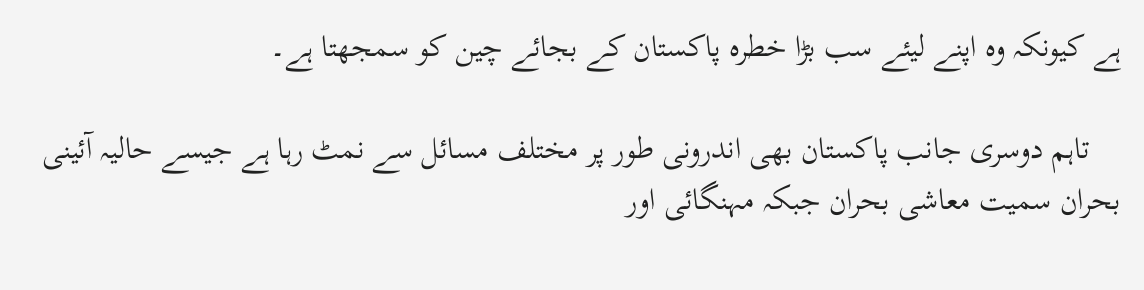ہے کیونکہ وہ اپنے لیئے سب بڑا خطرہ پاکستان کے بجائے چین کو سمجھتا ہے۔

    تاہم دوسری جانب پاکستان بھی اندرونی طور پر مختلف مسائل سے نمٹ رہا ہے جیسے حالیہ آئینی بحران سمیت معاشی بحران جبکہ مہنگائی اور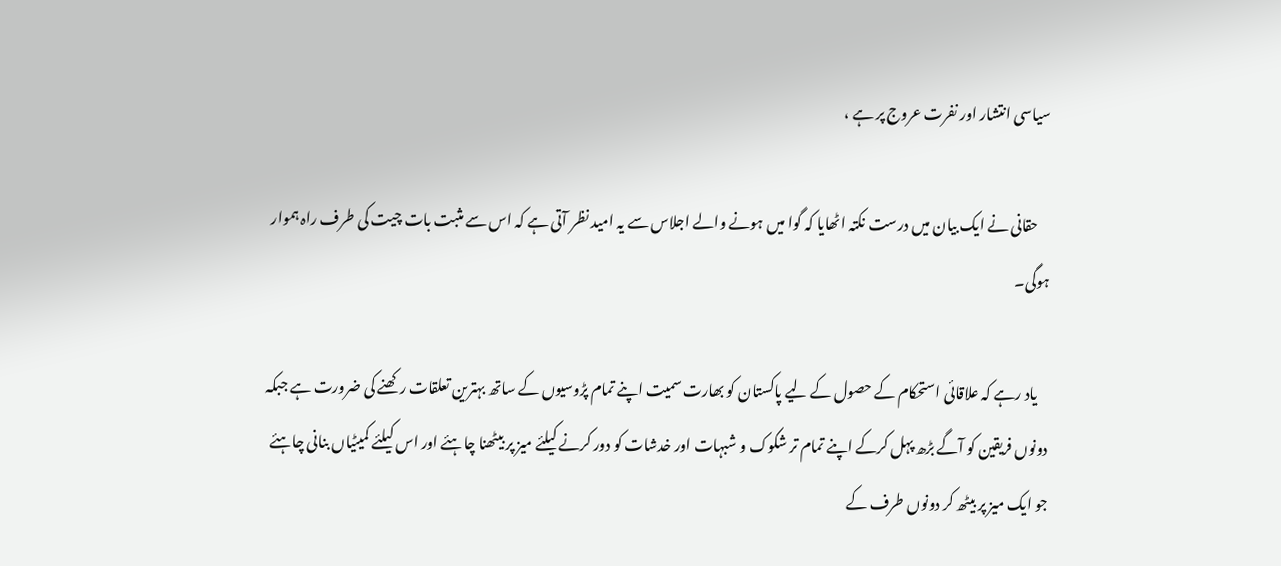سیاسی انتشار اور نفرت عروج پر ہے ،

    حقانی نے ایک بیان میں درست نکتہ اٹھایا کہ گوا میں ہونے والے اجلاس سے یہ امید نظر آتی ہے کہ اس سے مثبت بات چیت کی طرف راہ ہموار ہوگی۔

    یاد رہے کہ علاقائی استحکام کے حصول کے لیے پاکستان کو بھارت سمیت اپنے تمام پڑوسیوں کے ساتھ بہترین تعلقات رکھنے کی ضرورت ہے جبکہ دونوں فریقین کو آگے بڑھ پہل کرکے اپنے تمام تر شکوک و شبہات اور خدشات کو دور کرنے کیلئے میز پر بیٹھنا چاہئے اور اس کیلئے کمیٹیاں بنانی چاہئے جو ایک میز پر بیٹھ کر دونوں طرف کے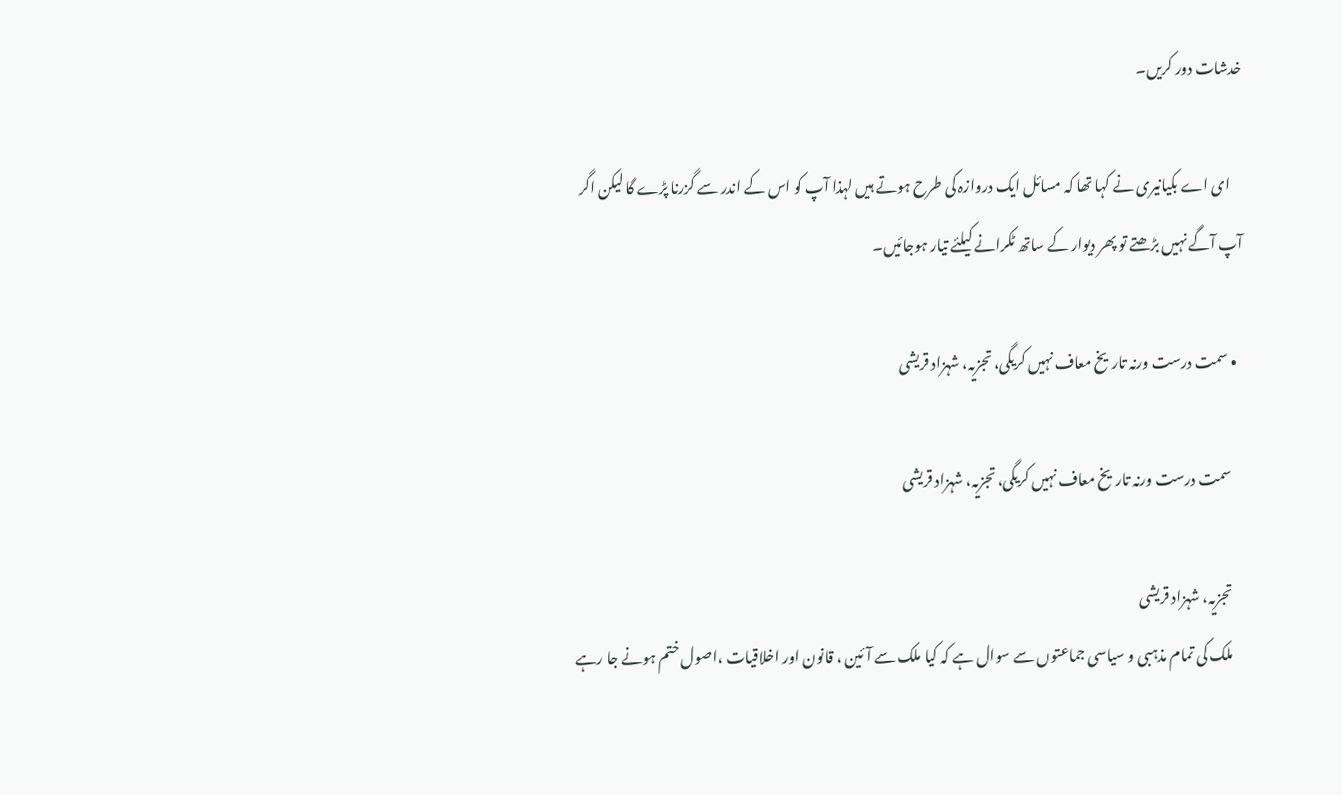خدشات دور کریں۔

    ای اے بکیانیری نے کہا تھا کہ مسائل ایک دروازہ کی طرح ہوتے ہیں لہذا آپ کو اس کے اندر سے گزرنا پڑے گا لیکن اگر آپ آگے نہیں بڑھتے تو پھر دیوار کے ساتھ ٹکرانے کیلئے تیار ہوجائیں۔

  • سمت درست ورنہ تاریخ معاف نہیں کریگی، تجزیہ، شہزاد قریشی

    سمت درست ورنہ تاریخ معاف نہیں کریگی، تجزیہ، شہزاد قریشی

    تجزیہ، شہزاد قریشی
    ملک کی تمام مذہبی و سیاسی جماعتوں سے سوال ہے کہ کیا ملک سے آئین ، قانون اور اخلاقیات ،اصول ختم ہونے جا رہے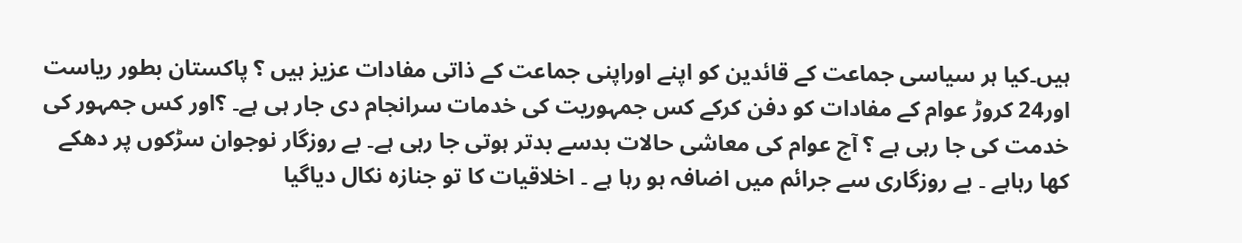ہیں۔کیا ہر سیاسی جماعت کے قائدین کو اپنے اوراپنی جماعت کے ذاتی مفادات عزیز ہیں ؟ پاکستان بطور ریاست اور24 کروڑ عوام کے مفادات کو دفن کرکے کس جمہوریت کی خدمات سرانجام دی جار ہی ہے۔ ؟اور کس جمہور کی خدمت کی جا رہی ہے ؟ آج عوام کی معاشی حالات بدسے بدتر ہوتی جا رہی ہے۔ بے روزگار نوجوان سڑکوں پر دھکے کھا رہاہے ۔ بے روزگاری سے جرائم میں اضافہ ہو رہا ہے ۔ اخلاقیات کا تو جنازہ نکال دیاگیا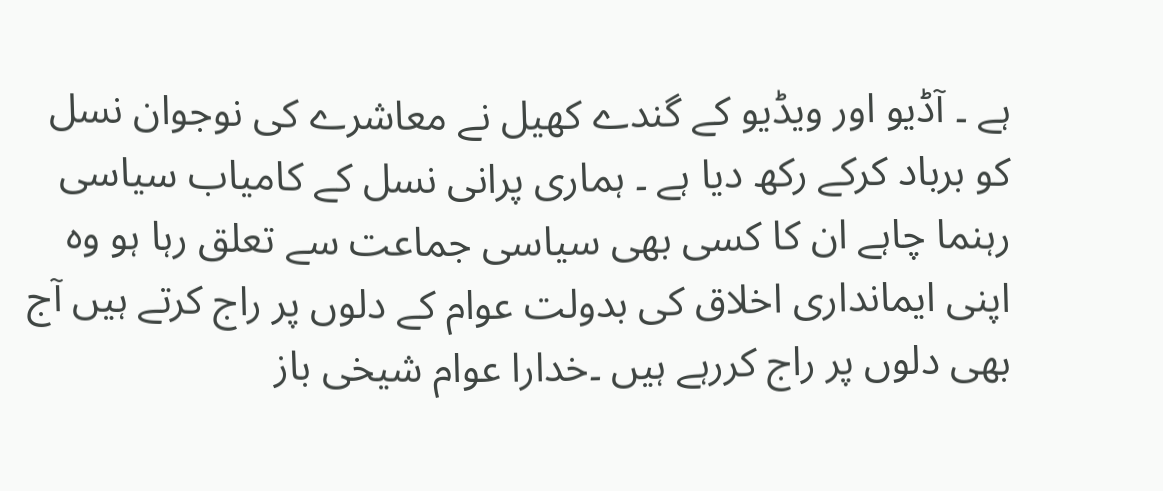ہے ۔ آڈیو اور ویڈیو کے گندے کھیل نے معاشرے کی نوجوان نسل کو برباد کرکے رکھ دیا ہے ۔ ہماری پرانی نسل کے کامیاب سیاسی رہنما چاہے ان کا کسی بھی سیاسی جماعت سے تعلق رہا ہو وہ اپنی ایمانداری اخلاق کی بدولت عوام کے دلوں پر راج کرتے ہیں آج بھی دلوں پر راج کررہے ہیں ۔خدارا عوام شیخی باز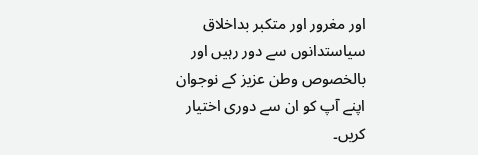اور مغرور اور متکبر بداخلاق سیاستدانوں سے دور رہیں اور بالخصوص وطن عزیز کے نوجوان اپنے آپ کو ان سے دوری اختیار کریں۔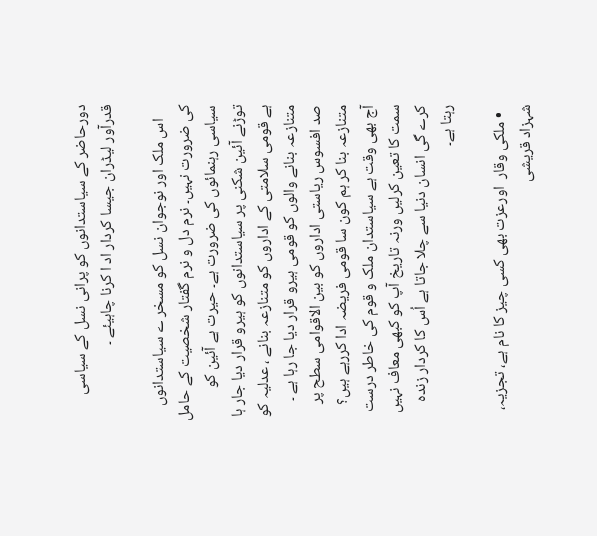دورحاضر کے سیاستدانوں کو پرانی نسل کے سیاسی قدرآور لیڈران جیسا کردار اد ا کرنا چاہیئے ۔

    اس ملک اور نوجوان نسل کو مسخر ے سیاستدانوں کی ضرورت نہیں۔ نرم دل و نرم گفتار شخصیت کے حامل سیاسی رہنمائوں کی ضرورت ہے۔ حیرت ہے آئین کو توڑنے آئین شکنی پر سیاستدانوں کو ہیرو قرار دیا جار ہا ہے قومی سلامتی کے اداروں کو متنازعہ بنانے ، عدلیہ کو متنازعہ بنانے والوں کو قومی ہیرو قرار دیا جا رہا ہے ۔ صد افسوس ریاستی اداروں کو بین الاقوامی سطح پر متنازعہ بنا کر ہم کون سا قومی فریضہ ادا کررہے ہیں؟ آج بھی وقت ہے سیاستدان ملک و قوم کی خاطر درست سمت کا تعین کرلیں ورنہ تاریخ آپ کو کبھی معاف نہیں کرے گی انسان دنیا سے چلا جاتا ہے اُس کا کردار زندہ رہتا ہے۔

  • ملکی وقار  اورعزت بھی کسی چیز کا نام ہے، تجزیہ، شہزاد قریشی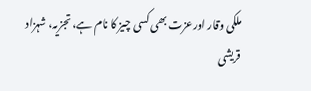ملکی وقار اورعزت بھی کسی چیز کا نام ہے، تجزیہ، شہزاد قریشی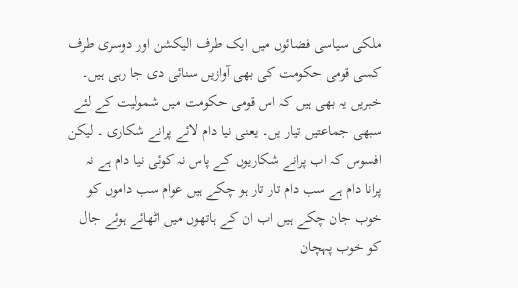ملکی سیاسی فضائوں میں ایک طرف الیکشن اور دوسری طرف کسی قومی حکومت کی بھی آوازیں سنائی دی جا رہی ہیں۔ خبریں یہ بھی ہیں کہ اس قومی حکومت میں شمولیت کے لئے سبھی جماعتیں تیار یں۔ یعنی نیا دام لائے پرانے شکاری ۔ لیکن افسوس کہ اب پرانے شکاریوں کے پاس نہ کوئی نیا دام ہے نہ پرانا دام ہے سب دام تار تار ہو چکے ہیں عوام سب داموں کو خوب جان چکے ہیں اب ان کے ہاتھوں میں اٹھائے ہوئے جال کو خوب پہچان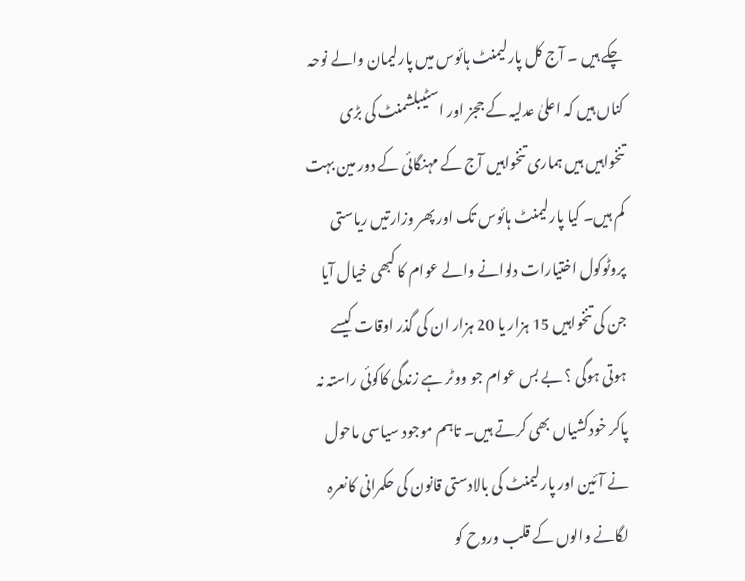چکے ہیں ۔ آج کل پارلیمنٹ ہائوس میں پارلیمان والے نوحہ کناں ہیں کہ اعلیٰ عدلیہ کے ججز اور اسٹیبلشمنٹ کی بڑی تنخواہیں ہیں ہماری تنخواہیں آج کے مہنگائی کے دور مین بہت کم ہیں۔ کیا پارلیمنٹ ہائوس تک اور پھر وزارتیں ریاستی پروٹوکول اختیارات دلوانے والے عوام کا کبھی خیال آیا جن کی تنخواہیں 15 ہزار یا 20 ہزار ان کی گذر اوقات کیسے ہوتی ہوگی ؟ بے بس عوام جو ووٹر ہے زندگی کاکوئی راستہ نہ پاکر خودکشیاں بھی کرتے ہیں۔ تاہم موجود سیاسی ماحول نے آئین اور پارلیمنٹ کی بالادستی قانون کی حکمرانی کانعرہ لگانے والوں کے قلب وروح کو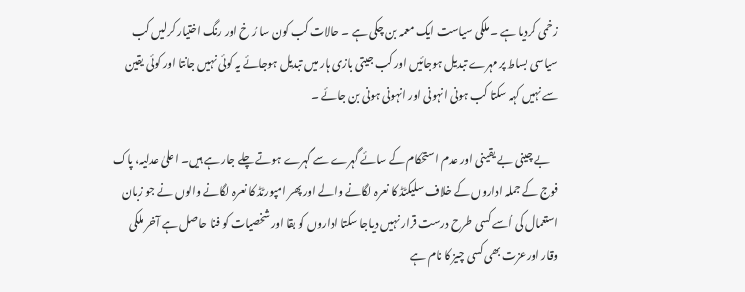زخمی کردیا ہے ۔ ملکی سیاست ایک معمہ بن چکی ہے ۔ حالات کب کون سا رُ خ اور رنگ اختیار کرلیں کب سیاسی بساط پر مہرے تبدیل ہوجائیں اور کب جیتی بازی ہار میں تبدیل ہوجائے یہ کوئی نہیں جانتا اور کوئی یقین سے نہیں کہہ سکتا کب ہونی انہونی اور انہونی ہونی بن جائے ۔

    بے چینی بے یقینی اور عدم استحکام کے سائے گہرے سے گہرے ہوتے چلے جار ہے ہیں۔ اعلیٰ عدلیہ، پاک فوج کے جملہ اداروں کے خلاف سلیکٹڈ کا نعرہ لگانے والے اور پھر امپورٹڈ کا نعرہ لگانے والوں نے جو زبان استعمال کی اُسے کسی طرح درست قرار نہیں دیاجا سکتا اداروں کو بقا اور شخصیات کو فنا حاصل ہے آخر ملکی وقار اورعزت بھی کسی چیز کا نام ہے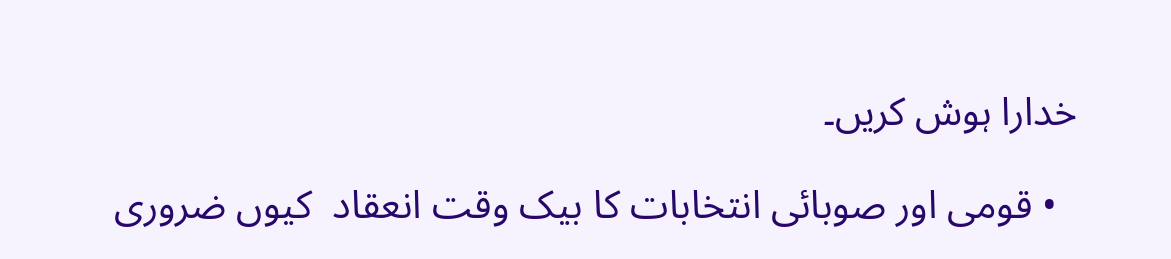خدارا ہوش کریں۔

  • قومی اور صوبائی انتخابات کا بیک وقت انعقاد  کیوں ضروری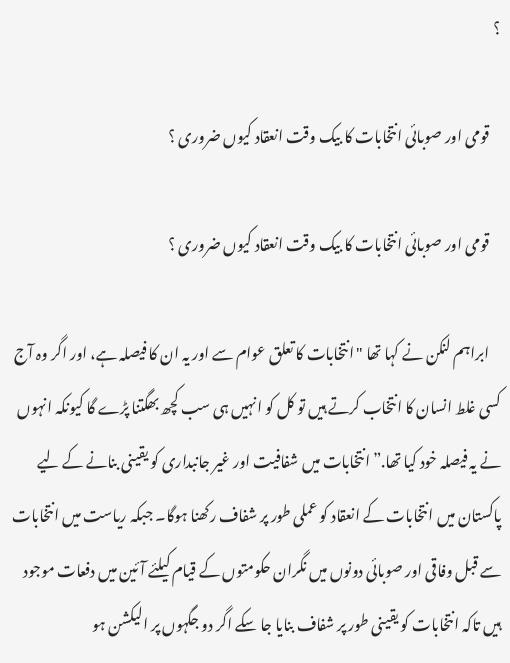؟

    قومی اور صوبائی انتخابات کا بیک وقت انعقاد کیوں ضروری ؟

    قومی اور صوبائی انتخابات کا بیک وقت انعقاد کیوں ضروری ؟

    ابراہم لنکن نے کہا تھا "انتخابات کا تعلق عوام سے اور یہ ان کا فیصلہ ہے، اور اگر وہ آج کسی غلط انسان کا انتخاب کرتے ہیں تو کل کو انہیں ہی سب کچھ بھگتنا پڑے گا کیونکہ انہوں نے یہ فیصلہ خود کیا تھا.” انتخابات میں شفافیت اور غیر جانبداری کو یقینی بنانے کے لیے پاکستان میں انتخابات کے انعقاد کو عملی طور پر شفاف رکھنا ہوگا۔ جبکہ ریاست میں انتخابات سے قبل وفاقی اور صوبائی دونوں میں نگران حکومتوں کے قیام کیلئے آئین میں دفعات موجود ہیں تاکہ انتخابات کو یقینی طور پر شفاف بنایا جا سکے اگر دو جگہوں پر الیکشن ہو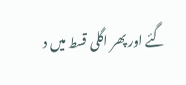گئے اور پھر اگلی قسط میں د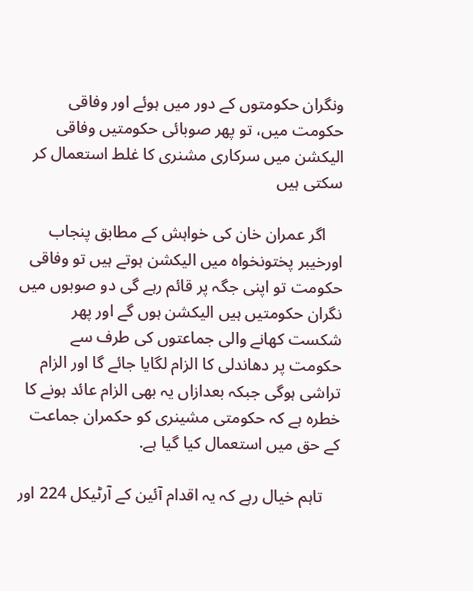ونگران حکومتوں کے دور میں ہوئے اور وفاقی حکومت میں، تو پھر صوبائی حکومتیں وفاقی الیکشن میں سرکاری مشنری کا غلط استعمال کر سکتی ہیں

    اگر عمران خان کی خواہش کے مطابق پنجاب اورخیبر پختونخواہ میں الیکشن ہوتے ہیں تو وفاقی حکومت تو اپنی جگہ پر قائم رہے گی دو صوبوں میں نگران حکومتیں ہیں الیکشن ہوں گے اور پھر شکست کھانے والی جماعتوں کی طرف سے حکومت پر دھاندلی کا الزام لگایا جائے گا اور الزام تراشی ہوگی جبکہ بعدازاں یہ بھی الزام عائد ہونے کا خطرہ ہے کہ حکومتی مشینری کو حکمران جماعت کے حق میں استعمال کیا گیا ہے.

    تاہم خیال رہے کہ یہ اقدام آئین کے آرٹیکل 224 اور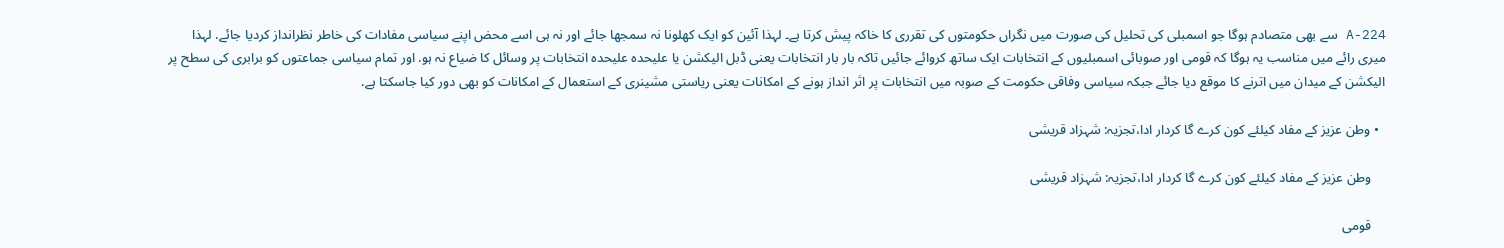224-A سے بھی متصادم ہوگا جو اسمبلی کی تحلیل کی صورت میں نگراں حکومتوں کی تقرری کا خاکہ پیش کرتا ہے۔ لہذا آئین کو ایک کھلونا نہ سمجھا جائے اور نہ ہی اسے محض اپنے سیاسی مفادات کی خاطر نظرانداز کردیا جائے. لہذا میری رائے میں مناسب یہ ہوگا کہ قومی اور صوبائی اسمبلیوں کے انتخابات ایک ساتھ کروائے جائیں تاکہ بار بار انتخابات یعنی ڈبل الیکشن یا علیحدہ علیحدہ انتخابات پر وسائل کا ضیاع نہ ہو. اور تمام سیاسی جماعتوں کو برابری کی سطح پر الیکشن کے میدان میں اترنے کا موقع دیا جائے جبکہ سیاسی وفاقی حکومت کے صوبہ میں انتخابات پر اثر انداز ہونے کے امکانات یعنی ریاستی مشینری کے استعمال کے امکانات کو بھی دور کیا جاسکتا ہے.

  • وطن عزیز کے مفاد کیلئے کون کرے گا کردار ادا،تجزیہ: شہزاد قریشی

    وطن عزیز کے مفاد کیلئے کون کرے گا کردار ادا،تجزیہ: شہزاد قریشی

    قومی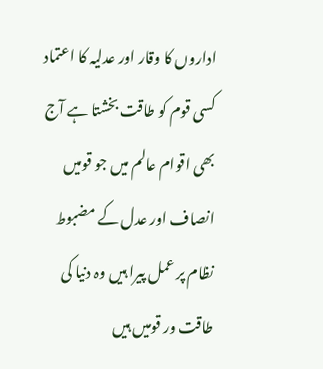اداروں کا وقار اور عدلیہ کا اعتماد کسی قوم کو طاقت بخشتا ہے آج بھی اقوام عالم میں جو قومیں انصاف اور عدل کے مضبوط نظام پر عمل پیرا ہیں وہ دنیا کی طاقت ور قومیں ہیں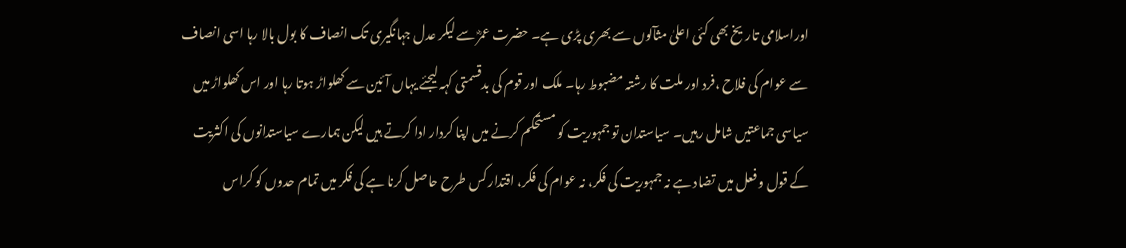اوراسلامی تاریخ بھی کئی اعلیٰ مثآلوں سے بھری پڑی ہے۔ حضرت عمرؓ سے لیکر عدل جہانگیری تک انصاف کا بول بالا رہا اسی انصاف سے عوام کی فلاح ،فرد اور ملت کا رشتہ مضبوط رہا۔ ملک اور قوم کی بدقسمتی کہہ لیجئے یہاں آئین سے کھلواڑ ہوتا رہا اور اس کھلواڑ میں سیاسی جماعتیں شامل رہیں۔ سیاستدان تو جمہوریت کو مستحکم کرنے میں اپنا کردار ادا کرتے ہیں لیکن ہمارے سیاستدانوں کی اکثریت کے قول و فعل میں تضاد ہے نہ جمہوریت کی فکر، نہ عوام کی فکر، اقتدار کس طرح حاصل کرنا ہے کی فکر میں تمام حدوں کو کراس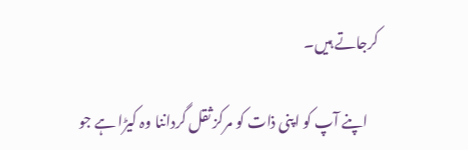کرجاتے ہیں۔

    اپنے آپ کو اپنی ذات کو مرکز ثقل گرداننا وہ کیڑا ہے جو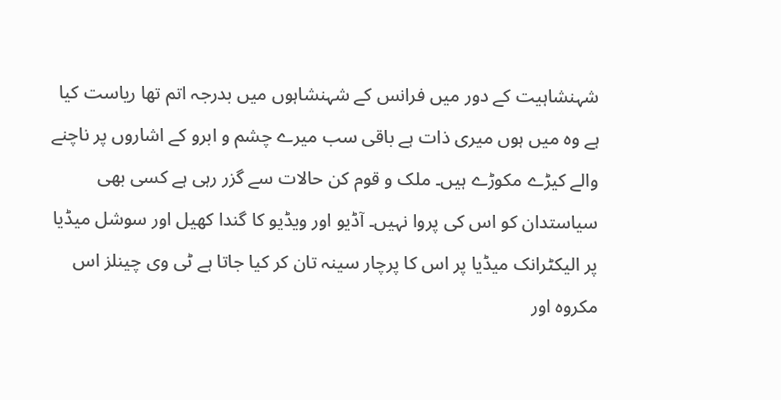شہنشاہیت کے دور میں فرانس کے شہنشاہوں میں بدرجہ اتم تھا ریاست کیا ہے وہ میں ہوں میری ذات ہے باقی سب میرے چشم و ابرو کے اشاروں پر ناچنے والے کیڑے مکوڑے ہیں۔ ملک و قوم کن حالات سے گزر رہی ہے کسی بھی سیاستدان کو اس کی پروا نہیں۔ آڈیو اور ویڈیو کا گندا کھیل اور سوشل میڈیا پر الیکٹرانک میڈیا پر اس کا پرچار سینہ تان کر کیا جاتا ہے ٹی وی چینلز اس مکروہ اور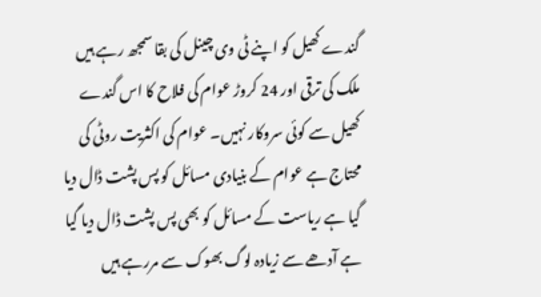گندے کھیل کو اپنے ٹی وی چینل کی بقا سمجھ رہے ہیں ملک کی ترقی اور 24 کروڑ عوام کی فلاح کا اس گندے کھیل سے کوئی سروکار نہیں۔ عوام کی اکثریت روٹی کی محتاج ہے عوام کے بنیادی مسائل کو پس پشت ڈال دیا گیا ہے ریاست کے مسائل کو بھی پس پشت ڈال دیا گیا ہے آدھے سے زیادہ لوگ بھوک سے مررہے ہیں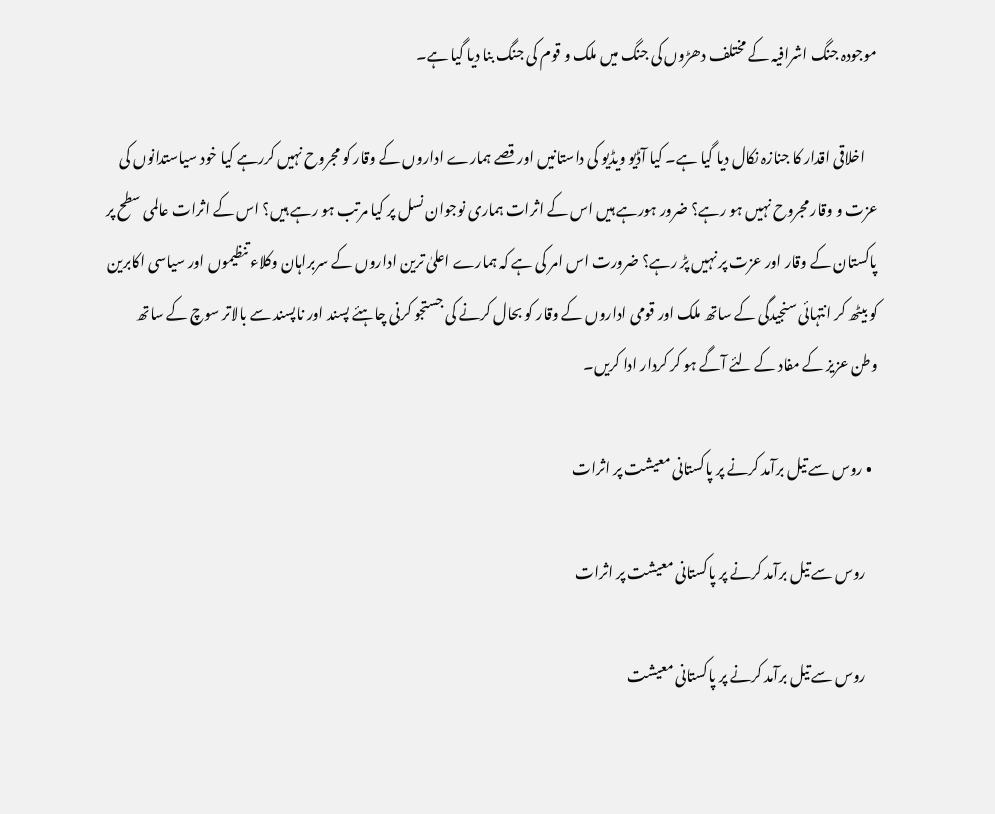موجودہ جنگ اشرافیہ کے مختلف دھڑوں کی جنگ میں ملک و قوم کی جنگ بنا دیا گیا ہے۔

    اخلاقی اقدار کا جنازہ نکال دیا گیا ہے۔ کیا آڈیو ویڈیو کی داستانیں اور قصے ہمارے اداروں کے وقار کو مجروح نہیں کررہے کیا خود سیاستدانوں کی عزت و وقار مجروح نہیں ہو رہے؟ ضرور ہورہے ہیں اس کے اثرات ہماری نوجوان نسل پر کیا مرتب ہو رہے ہیں؟ اس کے اثرات عالمی سطح پر پاکستان کے وقار اور عزت پر نہیں پڑ رہے؟ ضرورت اس امر کی ہے کہ ہمارے اعلیٰ ترین اداروں کے سربراہان وکلاء تنظیموں اور سیاسی اکابرین کو بیٹھ کر انتہائی سنجیدگی کے ساتھ ملک اور قومی اداروں کے وقار کو بحال کرنے کی جستجو کرنی چاہئے پسند اور ناپسند سے بالاتر سوچ کے ساتھ وطن عزیز کے مفاد کے لئے آگے ہو کر کردار ادا کریں۔

  • روس سے تیل برآمد کرنے پر پاکستانی معیشت پر اثرات

    روس سے تیل برآمد کرنے پر پاکستانی معیشت پر اثرات

    روس سے تیل برآمد کرنے پر پاکستانی معیشت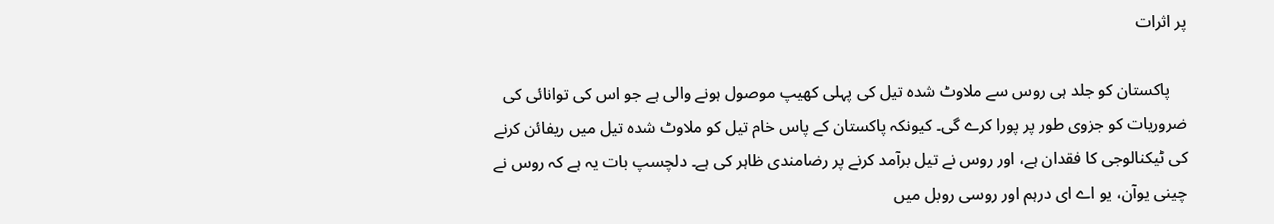پر اثرات

    پاکستان کو جلد ہی روس سے ملاوٹ شدہ تیل کی پہلی کھیپ موصول ہونے والی ہے جو اس کی توانائی کی ضروریات کو جزوی طور پر پورا کرے گی۔ کیونکہ پاکستان کے پاس خام تیل کو ملاوٹ شدہ تیل میں ریفائن کرنے کی ٹیکنالوجی کا فقدان ہے، اور روس نے تیل برآمد کرنے پر رضامندی ظاہر کی ہے۔ دلچسپ بات یہ ہے کہ روس نے چینی یوآن، یو اے ای درہم اور روسی روبل میں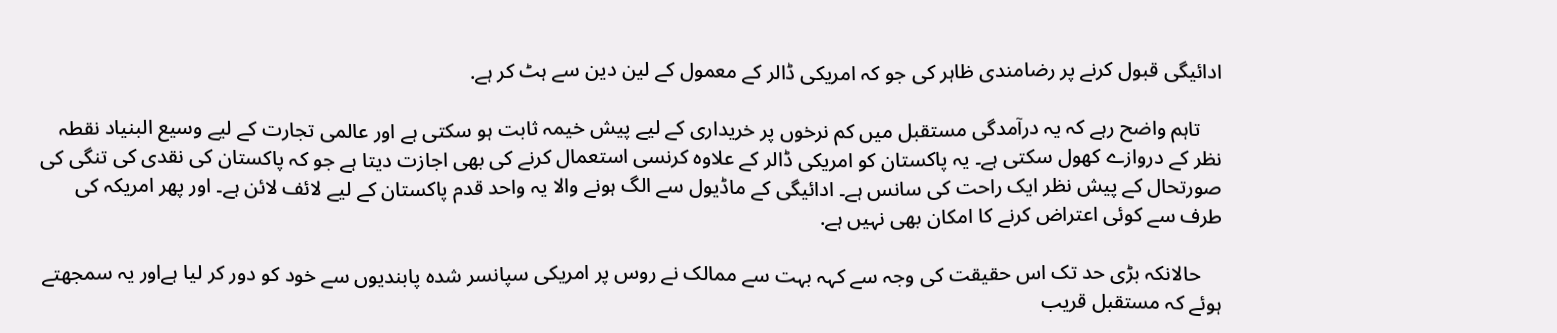ادائیگی قبول کرنے پر رضامندی ظاہر کی جو کہ امریکی ڈالر کے معمول کے لین دین سے ہٹ کر ہے.

    تاہم واضح رہے کہ یہ درآمدگی مستقبل میں کم نرخوں پر خریداری کے لیے پیش خیمہ ثابت ہو سکتی ہے اور عالمی تجارت کے لیے وسیع البنیاد نقطہ نظر کے دروازے کھول سکتی ہے۔ یہ پاکستان کو امریکی ڈالر کے علاوہ کرنسی استعمال کرنے کی بھی اجازت دیتا ہے جو کہ پاکستان کی نقدی کی تنگی کی صورتحال کے پیش نظر ایک راحت کی سانس ہے۔ ادائیگی کے ماڈیول سے الگ ہونے والا یہ واحد قدم پاکستان کے لیے لائف لائن ہے۔ اور پھر امریکہ کی طرف سے کوئی اعتراض کرنے کا امکان بھی نہیں ہے.

    حالانکہ بڑی حد تک اس حقیقت کی وجہ سے کہہ بہت سے ممالک نے روس پر امریکی سپانسر شدہ پابندیوں سے خود کو دور کر لیا ہےاور یہ سمجھتے ہوئے کہ مستقبل قریب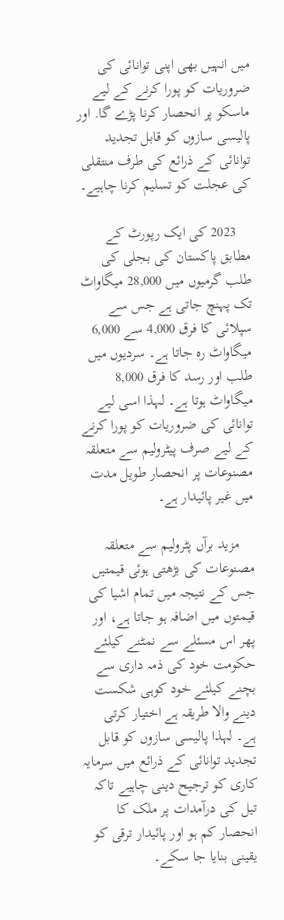میں انہیں بھی اپنی توانائی کی ضروریات کو پورا کرنے کے لیے ماسکو پر انحصار کرنا پڑے گا. اور پالیسی سازوں کو قابل تجدید توانائی کے ذرائع کی طرف منتقلی کی عجلت کو تسلیم کرنا چاہیے۔

    2023 کی ایک رپورٹ کے مطابق پاکستان کی بجلی کی طلب گرمیوں میں 28,000 میگاواٹ تک پہنچ جاتی ہے جس سے سپلائی کا فرق 4,000 سے 6,000 میگاواٹ رہ جاتا ہے۔ سردیوں میں طلب اور رسد کا فرق 8,000 میگاواٹ ہوتا ہے۔ لہذا اسی لیے توانائی کی ضروریات کو پورا کرنے کے لیے صرف پیٹرولیم سے متعلقہ مصنوعات پر انحصار طویل مدت میں غیر پائیدار ہے۔

    مزید برآں پٹرولیم سے متعلقہ مصنوعات کی بڑھتی ہوئی قیمتیں جس کے نتیجہ میں تمام اشیا کی قیمتوں میں اضافہ ہو جاتا ہے، اور پھر اس مسئلے سے نمٹنے کیلئے حکومت خود کی ذمہ داری سے بچنے کیلئے خود کوہی شکست دینے والا طریقہ ہے اختیار کرتی ہے۔ لہذا پالیسی سازوں کو قابل تجدید توانائی کے ذرائع میں سرمایہ کاری کو ترجیح دینی چاہیے تاکہ تیل کی درآمدات پر ملک کا انحصار کم ہو اور پائیدار ترقی کو یقینی بنایا جا سکے۔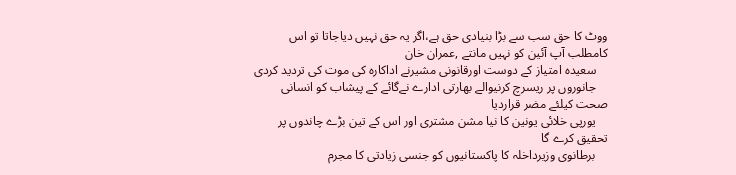ووٹ کا حق سب سے بڑا بنیادی حق ہے،اگر یہ حق نہیں دیاجاتا تو اس کامطلب آپ آئین کو نہیں مانتے ,عمران خان
    سعیدہ امتیاز کے دوست اورقانونی مشیرنے اداکارہ کی موت کی تردید کردی
    جانوروں پر ریسرچ کرنیوالے بھارتی ادارے نےگائے کے پیشاب کو انسانی صحت کیلئے مضر قراردیا
    یورپی خلائی یونین کا نیا مشن مشتری اور اس کے تین بڑے چاندوں پر تحقیق کرے گا
    برطانوی وزیرداخلہ کا پاکستانیوں کو جنسی زیادتی کا مجرم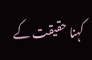کہنا حقیقت کے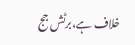خلاف ہے،برٹش جج